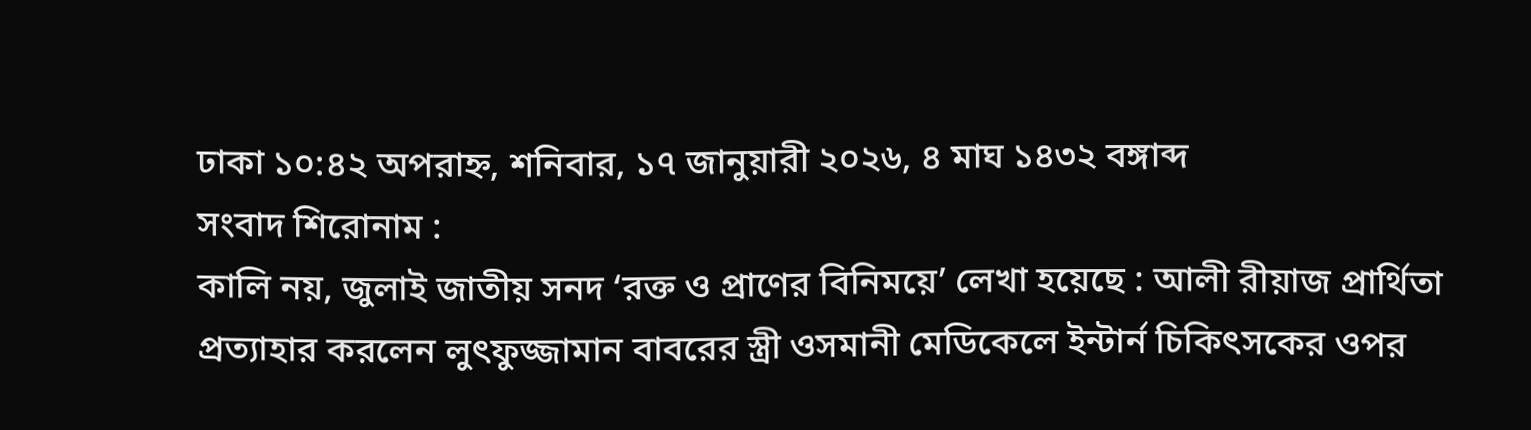ঢাকা ১০:৪২ অপরাহ্ন, শনিবার, ১৭ জানুয়ারী ২০২৬, ৪ মাঘ ১৪৩২ বঙ্গাব্দ
সংবাদ শিরোনাম :
কালি নয়, জুলাই জাতীয় সনদ ‘রক্ত ও প্রাণের বিনিময়ে’ লেখা হয়েছে : আলী রীয়াজ প্রার্থিতা প্রত্যাহার করলেন লুৎফুজ্জামান বাবরের স্ত্রী ওসমানী মেডিকেলে ইন্টার্ন চিকিৎসকের ওপর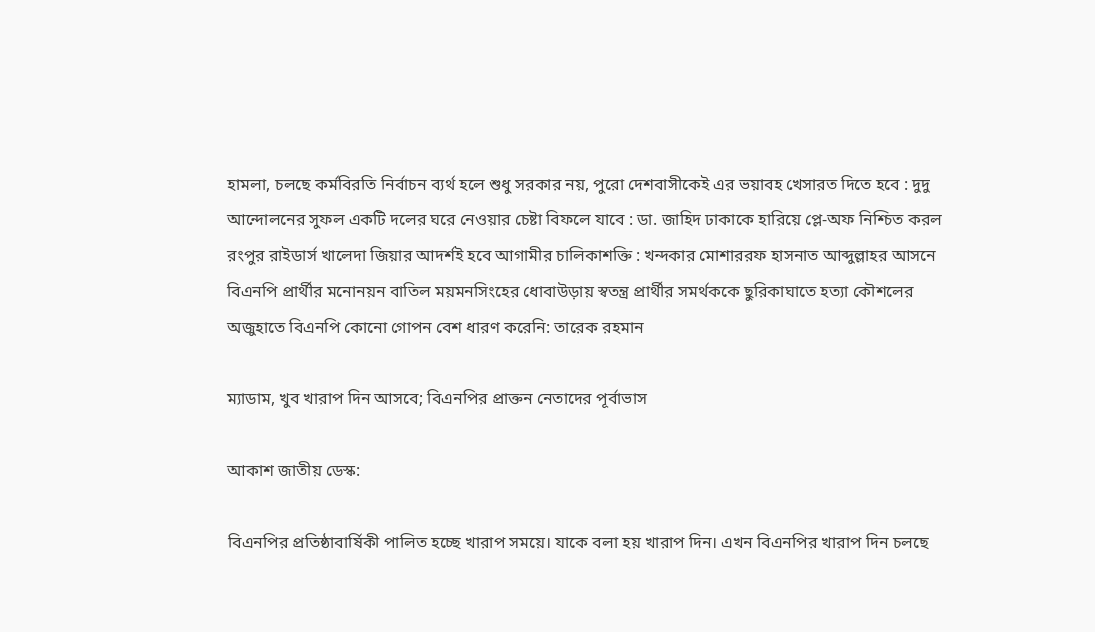হামলা, চলছে কর্মবিরতি নির্বাচন ব্যর্থ হলে শুধু সরকার নয়, পুরো দেশবাসীকেই এর ভয়াবহ খেসারত দিতে হবে : দুদু আন্দোলনের সুফল একটি দলের ঘরে নেওয়ার চেষ্টা বিফলে যাবে : ডা. জাহিদ ঢাকাকে হারিয়ে প্লে-অফ নিশ্চিত করল রংপুর রাইডার্স খালেদা জিয়ার আদর্শই হবে আগামীর চালিকাশক্তি : খন্দকার মোশাররফ হাসনাত আব্দুল্লাহর আসনে বিএনপি প্রার্থীর মনোনয়ন বাতিল ময়মনসিংহের ধোবাউড়ায় স্বতন্ত্র প্রার্থীর সমর্থককে ছুরিকাঘাতে হত্যা কৌশলের অজুহাতে বিএনপি কোনো গোপন বেশ ধারণ করেনি: তারেক রহমান

ম্যাডাম, খুব খারাপ দিন আসবে; বিএনপির প্রাক্তন নেতাদের পূর্বাভাস

আকাশ জাতীয় ডেস্ক:

বিএনপির প্রতিষ্ঠাবার্ষিকী পালিত হচ্ছে খারাপ সময়ে। যাকে বলা হয় খারাপ দিন। এখন বিএনপির খারাপ দিন চলছে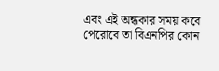এবং এই অন্ধকার সময় কবে পেরোবে তা বিএনপির কোন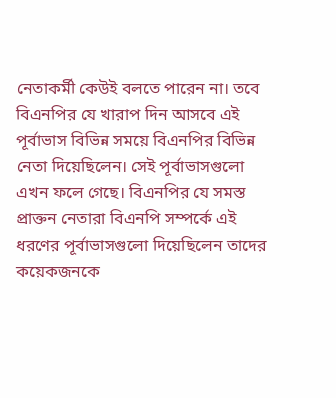নেতাকর্মী কেউই বলতে পারেন না। তবে বিএনপির যে খারাপ দিন আসবে এই পূর্বাভাস বিভিন্ন সময়ে বিএনপির বিভিন্ন নেতা দিয়েছিলেন। সেই পূর্বাভাসগুলো এখন ফলে গেছে। বিএনপির যে সমস্ত প্রাক্তন নেতারা বিএনপি সম্পর্কে এই ধরণের পূর্বাভাসগুলো দিয়েছিলেন তাদের কয়েকজনকে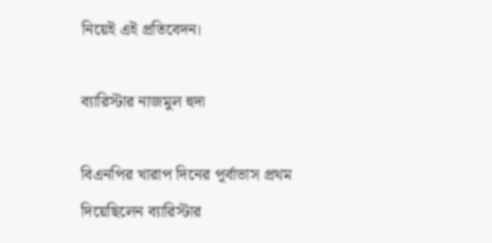নিয়েই এই প্রতিবেদন।

ব্যারিস্টার নাজমুল হুদা

বিএনপির খারাপ দিনের পূর্বাভাস প্রথম দিয়েছিলেন ব্যারিস্টার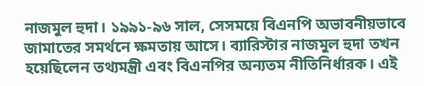নাজমুল হুদা। ১৯৯১-৯৬ সাল, সেসময়ে বিএনপি অভাবনীয়ভাবে জামাতের সমর্থনে ক্ষমতায় আসে। ব্যারিস্টার নাজমুল হুদা তখন হয়েছিলেন তথ্যমন্ত্রী এবং বিএনপির অন্যতম নীতিনির্ধারক। এই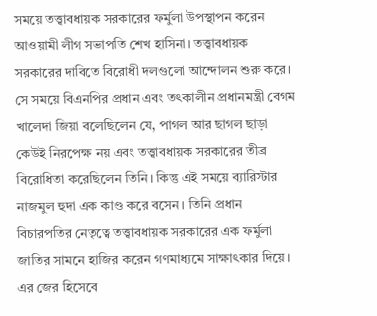সময়ে তত্ত্বাবধায়ক সরকারের ফর্মুলা উপস্থাপন করেন আওয়ামী লীগ সভাপতি শেখ হাসিনা। তত্ত্বাবধায়ক সরকারের দাবিতে বিরোধী দলগুলো আন্দোলন শুরু করে। সে সময়ে বিএনপির প্রধান এবং তৎকালীন প্রধানমন্ত্রী বেগম খালেদা জিয়া বলেছিলেন যে, পাগল আর ছাগল ছাড়া কেউই নিরপেক্ষ নয় এবং তত্ত্বাবধায়ক সরকারের তীব্র বিরোধিতা করেছিলেন তিনি। কিন্তু এই সময়ে ব্যারিস্টার নাজমুল হুদা এক কাণ্ড করে বসেন। তিনি প্রধান বিচারপতির নেতৃত্বে তত্ত্বাবধায়ক সরকারের এক ফর্মুলা জাতির সামনে হাজির করেন গণমাধ্যমে সাক্ষাৎকার দিয়ে। এর জের হিসেবে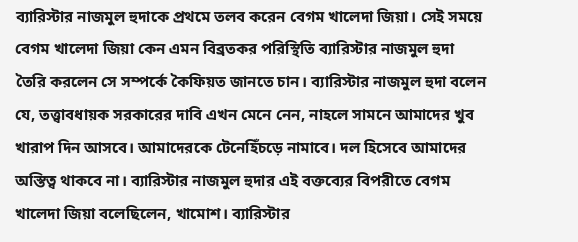ব্যারিস্টার নাজমুল হুদাকে প্রথমে তলব করেন বেগম খালেদা জিয়া। সেই সময়ে বেগম খালেদা জিয়া কেন এমন বিব্রতকর পরিস্থিতি ব্যারিস্টার নাজমুল হুদা তৈরি করলেন সে সম্পর্কে কৈফিয়ত জানতে চান। ব্যারিস্টার নাজমুল হুদা বলেন যে, তত্ত্বাবধায়ক সরকারের দাবি এখন মেনে নেন, নাহলে সামনে আমাদের খুব খারাপ দিন আসবে। আমাদেরকে টেনেহিঁচড়ে নামাবে। দল হিসেবে আমাদের অস্তিত্ব থাকবে না। ব্যারিস্টার নাজমুল হুদার এই বক্তব্যের বিপরীতে বেগম খালেদা জিয়া বলেছিলেন, খামোশ। ব্যারিস্টার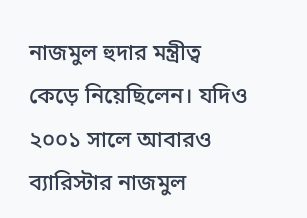নাজমুল হুদার মন্ত্রীত্ব কেড়ে নিয়েছিলেন। যদিও ২০০১ সালে আবারও ব্যারিস্টার নাজমুল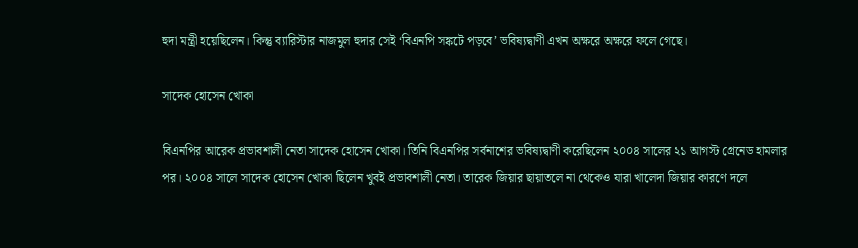হুদা মন্ত্রী হয়েছিলেন। কিন্তু ব্যারিস্টার নাজমুল হুদার সেই ‘বিএনপি সঙ্কটে পড়বে’ ভবিষ্যদ্বাণী এখন অক্ষরে অক্ষরে ফলে গেছে।

সাদেক হোসেন খোকা

বিএনপির আরেক প্রভাবশালী নেতা সাদেক হোসেন খোকা। তিনি বিএনপির সর্বনাশের ভবিষ্যদ্বাণী করেছিলেন ২০০৪ সালের ২১ আগস্ট গ্রেনেড হামলার পর। ২০০৪ সালে সাদেক হোসেন খোকা ছিলেন খুবই প্রভাবশালী নেতা। তারেক জিয়ার ছায়াতলে না থেকেও যারা খালেদা জিয়ার কারণে দলে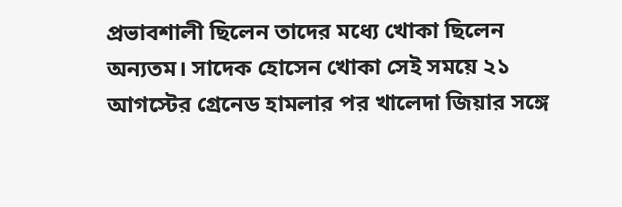প্রভাবশালী ছিলেন তাদের মধ্যে খোকা ছিলেন অন্যতম। সাদেক হোসেন খোকা সেই সময়ে ২১ আগস্টের গ্রেনেড হামলার পর খালেদা জিয়ার সঙ্গে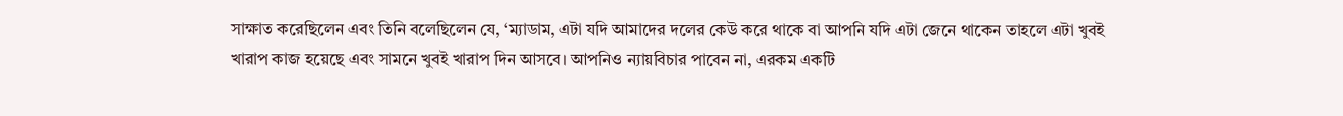সাক্ষাত করেছিলেন এবং তিনি বলেছিলেন যে, ‘ম্যাডাম, এটা যদি আমাদের দলের কেউ করে থাকে বা আপনি যদি এটা জেনে থাকেন তাহলে এটা খুবই খারাপ কাজ হয়েছে এবং সামনে খুবই খারাপ দিন আসবে। আপনিও ন্যায়বিচার পাবেন না, এরকম একটি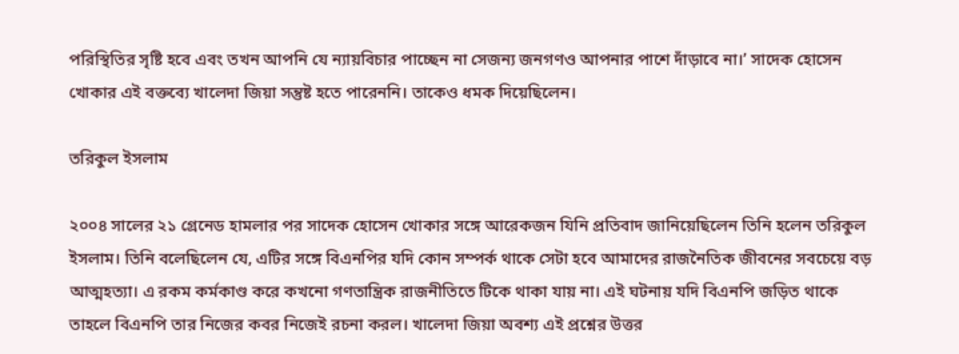পরিস্থিতির সৃষ্টি হবে এবং তখন আপনি যে ন্যায়বিচার পাচ্ছেন না সেজন্য জনগণও আপনার পাশে দাঁড়াবে না।’ সাদেক হোসেন খোকার এই বক্তব্যে খালেদা জিয়া সন্তুষ্ট হতে পারেননি। তাকেও ধমক দিয়েছিলেন।

তরিকুল ইসলাম

২০০৪ সালের ২১ গ্রেনেড হামলার পর সাদেক হোসেন খোকার সঙ্গে আরেকজন যিনি প্রতিবাদ জানিয়েছিলেন তিনি হলেন তরিকুল ইসলাম। তিনি বলেছিলেন যে, এটির সঙ্গে বিএনপির যদি কোন সম্পর্ক থাকে সেটা হবে আমাদের রাজনৈতিক জীবনের সবচেয়ে বড় আত্মহত্যা। এ রকম কর্মকাণ্ড করে কখনো গণতান্ত্রিক রাজনীতিতে টিকে থাকা যায় না। এই ঘটনায় যদি বিএনপি জড়িত থাকে তাহলে বিএনপি তার নিজের কবর নিজেই রচনা করল। খালেদা জিয়া অবশ্য এই প্রশ্নের উত্তর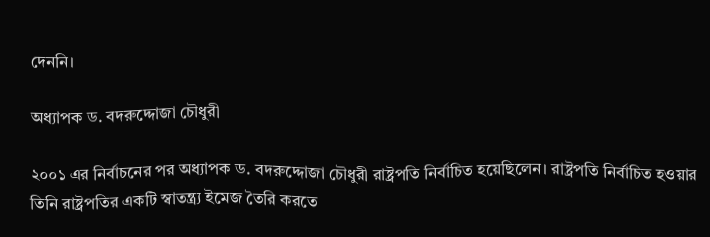দেননি।

অধ্যাপক ড. বদরুদ্দোজা চৌধুরী

২০০১ এর নির্বাচনের পর অধ্যাপক ড. বদরুদ্দোজা চৌধুরী রাষ্ট্রপতি নির্বাচিত হয়েছিলেন। রাষ্ট্রপতি নির্বাচিত হওয়ার তিনি রাষ্ট্রপতির একটি স্বাতন্ত্র্য ইমেজ তৈরি করতে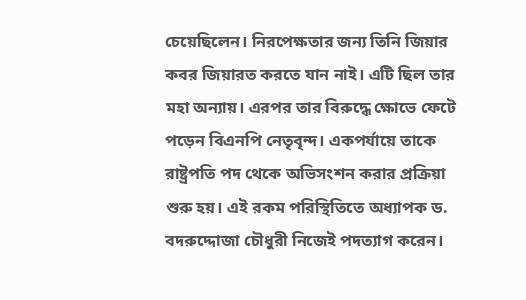চেয়েছিলেন। নিরপেক্ষতার জন্য তিনি জিয়ার কবর জিয়ারত করতে যান নাই। এটি ছিল তার মহা অন্যায়। এরপর তার বিরুদ্ধে ক্ষোভে ফেটে পড়েন বিএনপি নেতৃবৃন্দ। একপর্যায়ে তাকে রাষ্ট্রপতি পদ থেকে অভিসংশন করার প্রক্রিয়া শুরু হয়। এই রকম পরিস্থিতিতে অধ্যাপক ড. বদরুদ্দোজা চৌধুরী নিজেই পদত্যাগ করেন।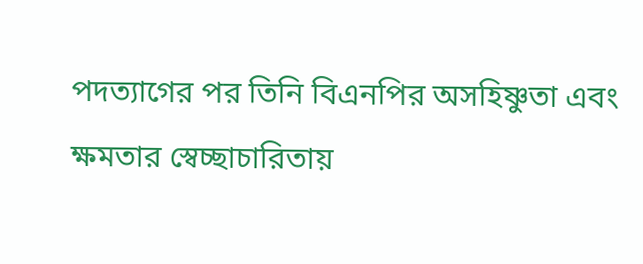পদত্যাগের পর তিনি বিএনপির অসহিষ্ণুতা এবং ক্ষমতার স্বেচ্ছাচারিতায়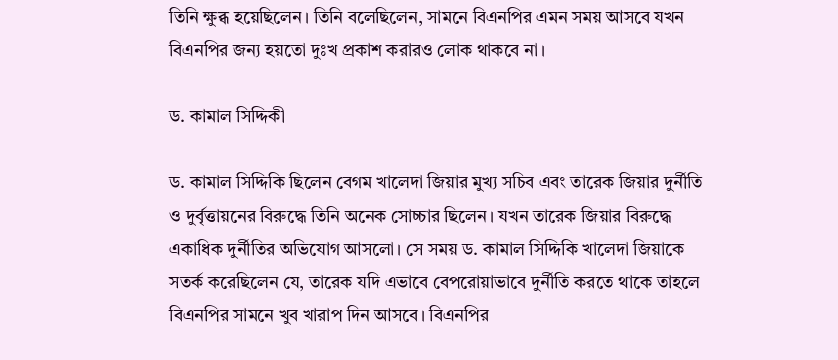তিনি ক্ষুব্ধ হয়েছিলেন। তিনি বলেছিলেন, সামনে বিএনপির এমন সময় আসবে যখন বিএনপির জন্য হয়তো দুঃখ প্রকাশ করারও লোক থাকবে না।

ড. কামাল সিদ্দিকী

ড. কামাল সিদ্দিকি ছিলেন বেগম খালেদা জিয়ার মুখ্য সচিব এবং তারেক জিয়ার দুর্নীতি ও দুর্বৃত্তায়নের বিরুদ্ধে তিনি অনেক সোচ্চার ছিলেন। যখন তারেক জিয়ার বিরুদ্ধে একাধিক দুর্নীতির অভিযোগ আসলো। সে সময় ড. কামাল সিদ্দিকি খালেদা জিয়াকে সতর্ক করেছিলেন যে, তারেক যদি এভাবে বেপরোয়াভাবে দুর্নীতি করতে থাকে তাহলে বিএনপির সামনে খুব খারাপ দিন আসবে। বিএনপির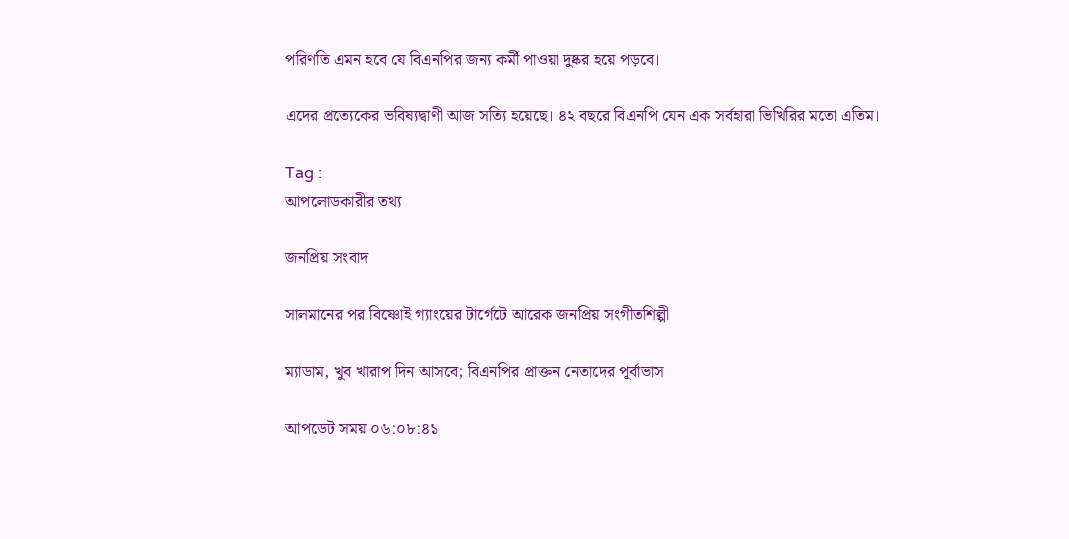পরিণতি এমন হবে যে বিএনপির জন্য কর্মী পাওয়া দুষ্কর হয়ে পড়বে।

এদের প্রত্যেকের ভবিষ্যদ্বাণী আজ সত্যি হয়েছে। ৪২ বছরে বিএনপি যেন এক সর্বহারা ভিখিরির মতো এতিম।

Tag :
আপলোডকারীর তথ্য

জনপ্রিয় সংবাদ

সালমানের পর বিষ্ণোই গ্যাংয়ের টার্গেটে আরেক জনপ্রিয় সংগীতশিল্পী

ম্যাডাম, খুব খারাপ দিন আসবে; বিএনপির প্রাক্তন নেতাদের পূর্বাভাস

আপডেট সময় ০৬:০৮:৪১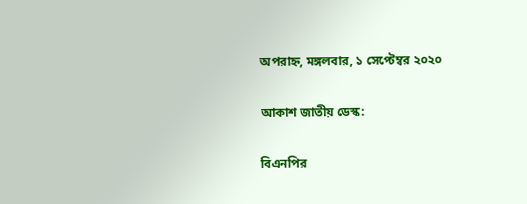অপরাহ্ন, মঙ্গলবার, ১ সেপ্টেম্বর ২০২০

আকাশ জাতীয় ডেস্ক:

বিএনপির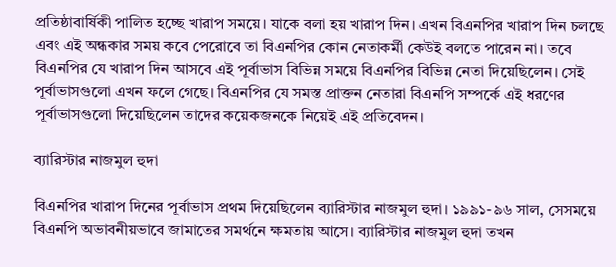প্রতিষ্ঠাবার্ষিকী পালিত হচ্ছে খারাপ সময়ে। যাকে বলা হয় খারাপ দিন। এখন বিএনপির খারাপ দিন চলছে এবং এই অন্ধকার সময় কবে পেরোবে তা বিএনপির কোন নেতাকর্মী কেউই বলতে পারেন না। তবে বিএনপির যে খারাপ দিন আসবে এই পূর্বাভাস বিভিন্ন সময়ে বিএনপির বিভিন্ন নেতা দিয়েছিলেন। সেই পূর্বাভাসগুলো এখন ফলে গেছে। বিএনপির যে সমস্ত প্রাক্তন নেতারা বিএনপি সম্পর্কে এই ধরণের পূর্বাভাসগুলো দিয়েছিলেন তাদের কয়েকজনকে নিয়েই এই প্রতিবেদন।

ব্যারিস্টার নাজমুল হুদা

বিএনপির খারাপ দিনের পূর্বাভাস প্রথম দিয়েছিলেন ব্যারিস্টার নাজমুল হুদা। ১৯৯১-৯৬ সাল, সেসময়ে বিএনপি অভাবনীয়ভাবে জামাতের সমর্থনে ক্ষমতায় আসে। ব্যারিস্টার নাজমুল হুদা তখন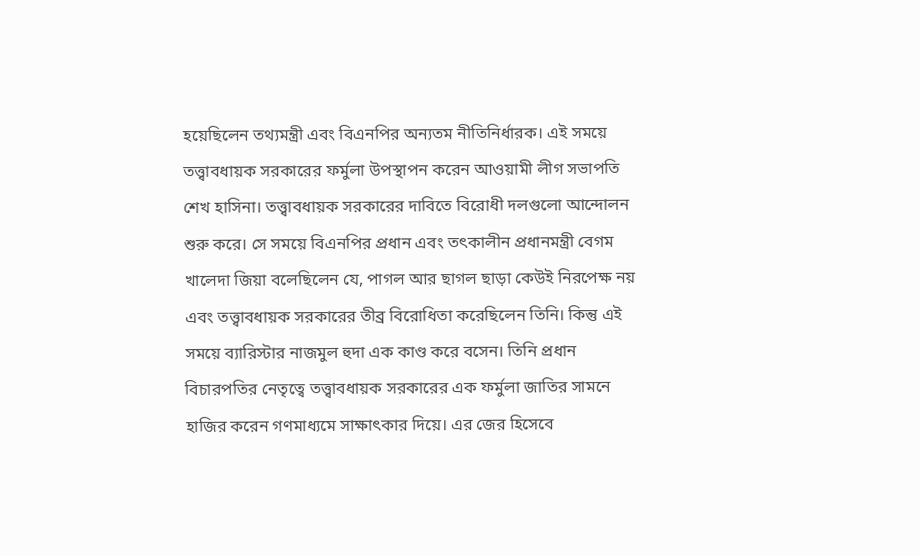হয়েছিলেন তথ্যমন্ত্রী এবং বিএনপির অন্যতম নীতিনির্ধারক। এই সময়ে তত্ত্বাবধায়ক সরকারের ফর্মুলা উপস্থাপন করেন আওয়ামী লীগ সভাপতি শেখ হাসিনা। তত্ত্বাবধায়ক সরকারের দাবিতে বিরোধী দলগুলো আন্দোলন শুরু করে। সে সময়ে বিএনপির প্রধান এবং তৎকালীন প্রধানমন্ত্রী বেগম খালেদা জিয়া বলেছিলেন যে, পাগল আর ছাগল ছাড়া কেউই নিরপেক্ষ নয় এবং তত্ত্বাবধায়ক সরকারের তীব্র বিরোধিতা করেছিলেন তিনি। কিন্তু এই সময়ে ব্যারিস্টার নাজমুল হুদা এক কাণ্ড করে বসেন। তিনি প্রধান বিচারপতির নেতৃত্বে তত্ত্বাবধায়ক সরকারের এক ফর্মুলা জাতির সামনে হাজির করেন গণমাধ্যমে সাক্ষাৎকার দিয়ে। এর জের হিসেবে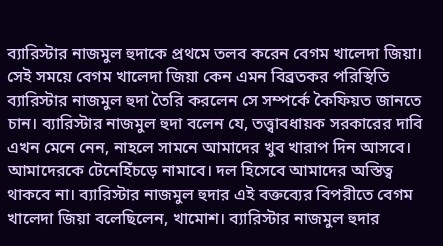ব্যারিস্টার নাজমুল হুদাকে প্রথমে তলব করেন বেগম খালেদা জিয়া। সেই সময়ে বেগম খালেদা জিয়া কেন এমন বিব্রতকর পরিস্থিতি ব্যারিস্টার নাজমুল হুদা তৈরি করলেন সে সম্পর্কে কৈফিয়ত জানতে চান। ব্যারিস্টার নাজমুল হুদা বলেন যে, তত্ত্বাবধায়ক সরকারের দাবি এখন মেনে নেন, নাহলে সামনে আমাদের খুব খারাপ দিন আসবে। আমাদেরকে টেনেহিঁচড়ে নামাবে। দল হিসেবে আমাদের অস্তিত্ব থাকবে না। ব্যারিস্টার নাজমুল হুদার এই বক্তব্যের বিপরীতে বেগম খালেদা জিয়া বলেছিলেন, খামোশ। ব্যারিস্টার নাজমুল হুদার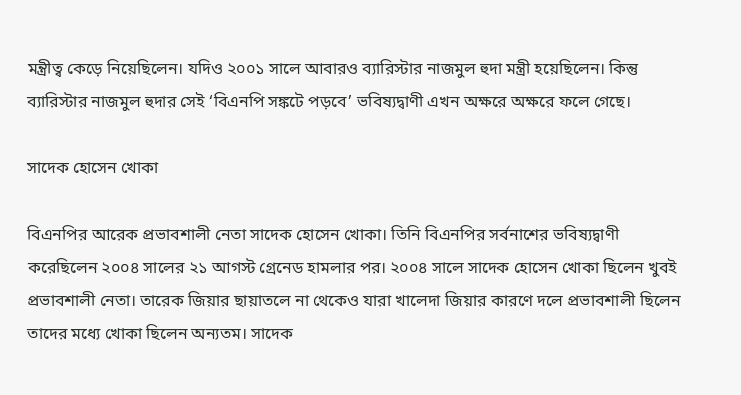মন্ত্রীত্ব কেড়ে নিয়েছিলেন। যদিও ২০০১ সালে আবারও ব্যারিস্টার নাজমুল হুদা মন্ত্রী হয়েছিলেন। কিন্তু ব্যারিস্টার নাজমুল হুদার সেই ‘বিএনপি সঙ্কটে পড়বে’ ভবিষ্যদ্বাণী এখন অক্ষরে অক্ষরে ফলে গেছে।

সাদেক হোসেন খোকা

বিএনপির আরেক প্রভাবশালী নেতা সাদেক হোসেন খোকা। তিনি বিএনপির সর্বনাশের ভবিষ্যদ্বাণী করেছিলেন ২০০৪ সালের ২১ আগস্ট গ্রেনেড হামলার পর। ২০০৪ সালে সাদেক হোসেন খোকা ছিলেন খুবই প্রভাবশালী নেতা। তারেক জিয়ার ছায়াতলে না থেকেও যারা খালেদা জিয়ার কারণে দলে প্রভাবশালী ছিলেন তাদের মধ্যে খোকা ছিলেন অন্যতম। সাদেক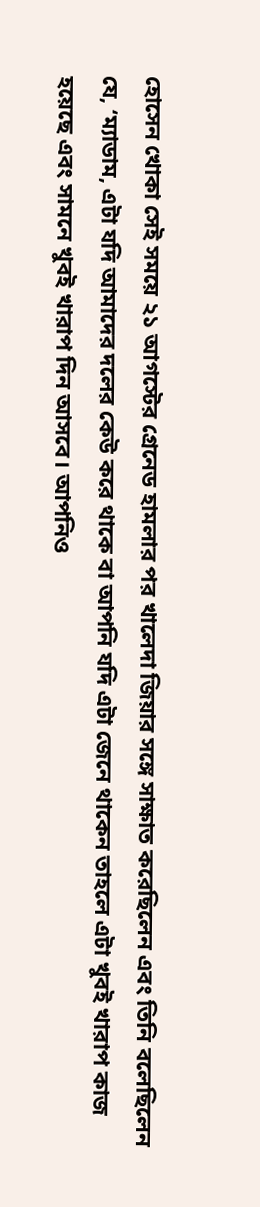হোসেন খোকা সেই সময়ে ২১ আগস্টের গ্রেনেড হামলার পর খালেদা জিয়ার সঙ্গে সাক্ষাত করেছিলেন এবং তিনি বলেছিলেন যে, ‘ম্যাডাম, এটা যদি আমাদের দলের কেউ করে থাকে বা আপনি যদি এটা জেনে থাকেন তাহলে এটা খুবই খারাপ কাজ হয়েছে এবং সামনে খুবই খারাপ দিন আসবে। আপনিও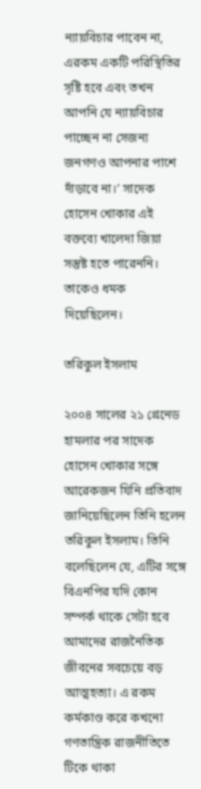ন্যায়বিচার পাবেন না, এরকম একটি পরিস্থিতির সৃষ্টি হবে এবং তখন আপনি যে ন্যায়বিচার পাচ্ছেন না সেজন্য জনগণও আপনার পাশে দাঁড়াবে না।’ সাদেক হোসেন খোকার এই বক্তব্যে খালেদা জিয়া সন্তুষ্ট হতে পারেননি। তাকেও ধমক দিয়েছিলেন।

তরিকুল ইসলাম

২০০৪ সালের ২১ গ্রেনেড হামলার পর সাদেক হোসেন খোকার সঙ্গে আরেকজন যিনি প্রতিবাদ জানিয়েছিলেন তিনি হলেন তরিকুল ইসলাম। তিনি বলেছিলেন যে, এটির সঙ্গে বিএনপির যদি কোন সম্পর্ক থাকে সেটা হবে আমাদের রাজনৈতিক জীবনের সবচেয়ে বড় আত্মহত্যা। এ রকম কর্মকাণ্ড করে কখনো গণতান্ত্রিক রাজনীতিতে টিকে থাকা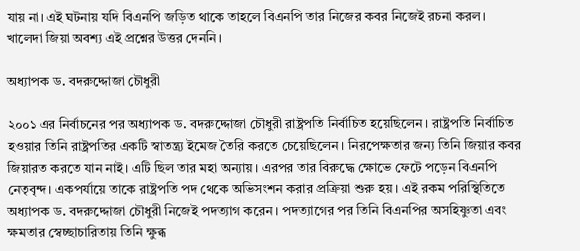যায় না। এই ঘটনায় যদি বিএনপি জড়িত থাকে তাহলে বিএনপি তার নিজের কবর নিজেই রচনা করল। খালেদা জিয়া অবশ্য এই প্রশ্নের উত্তর দেননি।

অধ্যাপক ড. বদরুদ্দোজা চৌধুরী

২০০১ এর নির্বাচনের পর অধ্যাপক ড. বদরুদ্দোজা চৌধুরী রাষ্ট্রপতি নির্বাচিত হয়েছিলেন। রাষ্ট্রপতি নির্বাচিত হওয়ার তিনি রাষ্ট্রপতির একটি স্বাতন্ত্র্য ইমেজ তৈরি করতে চেয়েছিলেন। নিরপেক্ষতার জন্য তিনি জিয়ার কবর জিয়ারত করতে যান নাই। এটি ছিল তার মহা অন্যায়। এরপর তার বিরুদ্ধে ক্ষোভে ফেটে পড়েন বিএনপি নেতৃবৃন্দ। একপর্যায়ে তাকে রাষ্ট্রপতি পদ থেকে অভিসংশন করার প্রক্রিয়া শুরু হয়। এই রকম পরিস্থিতিতে অধ্যাপক ড. বদরুদ্দোজা চৌধুরী নিজেই পদত্যাগ করেন। পদত্যাগের পর তিনি বিএনপির অসহিষ্ণুতা এবং ক্ষমতার স্বেচ্ছাচারিতায় তিনি ক্ষুব্ধ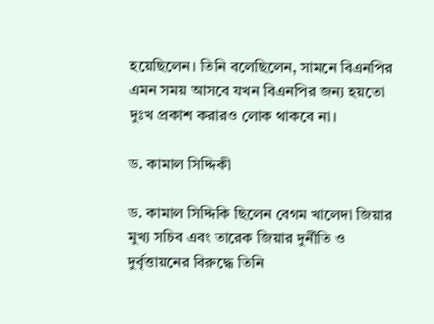হয়েছিলেন। তিনি বলেছিলেন, সামনে বিএনপির এমন সময় আসবে যখন বিএনপির জন্য হয়তো দুঃখ প্রকাশ করারও লোক থাকবে না।

ড. কামাল সিদ্দিকী

ড. কামাল সিদ্দিকি ছিলেন বেগম খালেদা জিয়ার মুখ্য সচিব এবং তারেক জিয়ার দুর্নীতি ও দুর্বৃত্তায়নের বিরুদ্ধে তিনি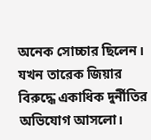অনেক সোচ্চার ছিলেন। যখন তারেক জিয়ার বিরুদ্ধে একাধিক দুর্নীতির অভিযোগ আসলো।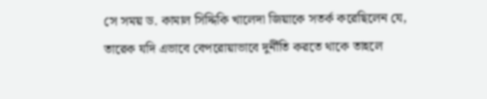সে সময় ড. কামাল সিদ্দিকি খালেদা জিয়াকে সতর্ক করেছিলেন যে, তারেক যদি এভাবে বেপরোয়াভাবে দুর্নীতি করতে থাকে তাহলে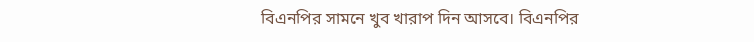বিএনপির সামনে খুব খারাপ দিন আসবে। বিএনপির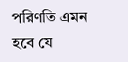পরিণতি এমন হবে যে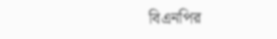বিএনপির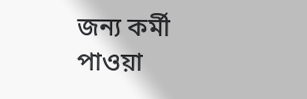জন্য কর্মী পাওয়া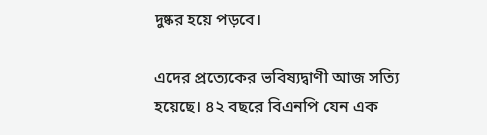দুষ্কর হয়ে পড়বে।

এদের প্রত্যেকের ভবিষ্যদ্বাণী আজ সত্যি হয়েছে। ৪২ বছরে বিএনপি যেন এক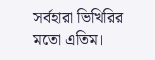সর্বহারা ভিখিরির মতো এতিম।